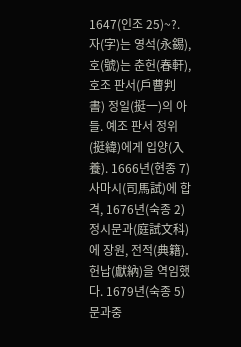1647(인조 25)~?. 자(字)는 영석(永錫), 호(號)는 춘헌(春軒), 호조 판서(戶曹判書) 정일(挺一)의 아들. 예조 판서 정위(挺緯)에게 입양(入養). 1666년(현종 7) 사마시(司馬試)에 합격, 1676년(숙종 2) 정시문과(庭試文科)에 장원, 전적(典籍)․헌납(獻納)을 역임했다. 1679년(숙종 5) 문과중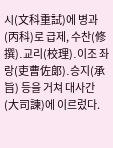시(文科重試)에 병과(丙科)로 급제, 수찬(修撰)․교리(校理)․이조 좌랑(吏曹佐郞)․승지(承旨) 등을 거쳐 대사간(大司諫)에 이르렀다.